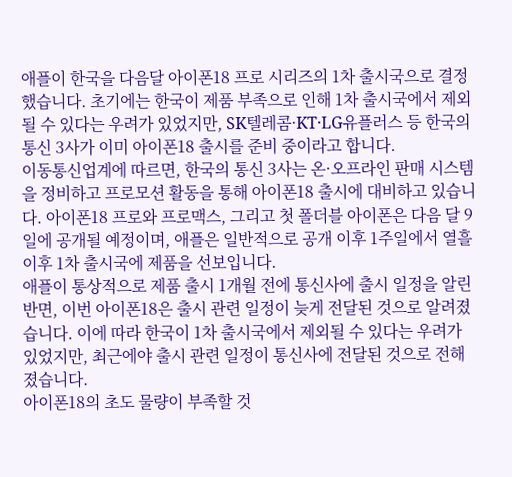애플이 한국을 다음달 아이폰18 프로 시리즈의 1차 출시국으로 결정했습니다. 초기에는 한국이 제품 부족으로 인해 1차 출시국에서 제외될 수 있다는 우려가 있었지만, SK텔레콤·KT·LG유플러스 등 한국의 통신 3사가 이미 아이폰18 출시를 준비 중이라고 합니다.
이동통신업계에 따르면, 한국의 통신 3사는 온·오프라인 판매 시스템을 정비하고 프로모션 활동을 통해 아이폰18 출시에 대비하고 있습니다. 아이폰18 프로와 프로맥스, 그리고 첫 폴더블 아이폰은 다음 달 9일에 공개될 예정이며, 애플은 일반적으로 공개 이후 1주일에서 열흘 이후 1차 출시국에 제품을 선보입니다.
애플이 통상적으로 제품 출시 1개월 전에 통신사에 출시 일정을 알린 반면, 이번 아이폰18은 출시 관련 일정이 늦게 전달된 것으로 알려졌습니다. 이에 따라 한국이 1차 출시국에서 제외될 수 있다는 우려가 있었지만, 최근에야 출시 관련 일정이 통신사에 전달된 것으로 전해졌습니다.
아이폰18의 초도 물량이 부족할 것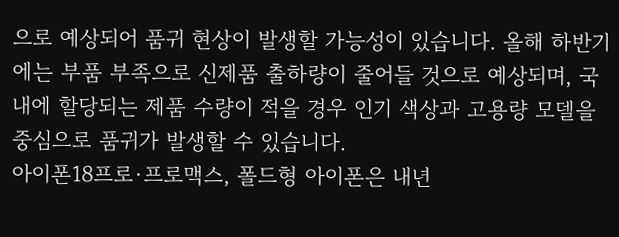으로 예상되어 품귀 현상이 발생할 가능성이 있습니다. 올해 하반기에는 부품 부족으로 신제품 출하량이 줄어들 것으로 예상되며, 국내에 할당되는 제품 수량이 적을 경우 인기 색상과 고용량 모델을 중심으로 품귀가 발생할 수 있습니다.
아이폰18프로·프로맥스, 폴드형 아이폰은 내년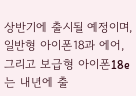상반기에 출시될 예정이며, 일반형 아이폰18과 에어, 그리고 보급형 아이폰18e는 내년에 출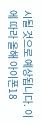시될 것으로 예상됩니다. 이에 따라 올해 아이폰18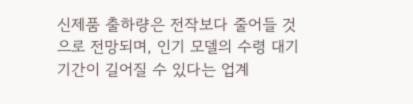신제품 출하량은 전작보다 줄어들 것으로 전망되며, 인기 모델의 수령 대기 기간이 길어질 수 있다는 업계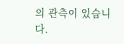의 관측이 있습니다.